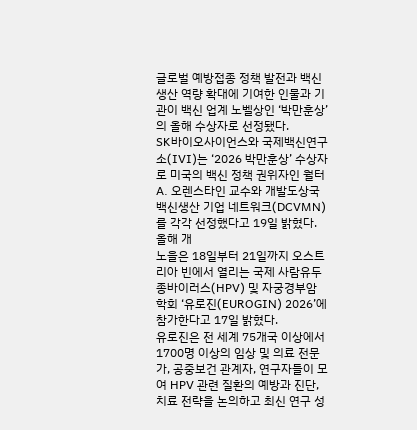글로벌 예방접종 정책 발전과 백신 생산 역량 확대에 기여한 인물과 기관이 백신 업계 노벨상인 ‘박만훈상’의 올해 수상자로 선정됐다.
SK바이오사이언스와 국제백신연구소(IVI)는 ‘2026 박만훈상’ 수상자로 미국의 백신 정책 권위자인 월터 A. 오렌스타인 교수와 개발도상국 백신생산 기업 네트워크(DCVMN)를 각각 선정했다고 19일 밝혔다.
올해 개
노을은 18일부터 21일까지 오스트리아 빈에서 열리는 국제 사람유두종바이러스(HPV) 및 자궁경부암 학회 ‘유로진(EUROGIN) 2026’에 참가한다고 17일 밝혔다.
유로진은 전 세계 75개국 이상에서 1700명 이상의 임상 및 의료 전문가, 공중보건 관계자, 연구자들이 모여 HPV 관련 질환의 예방과 진단, 치료 전략을 논의하고 최신 연구 성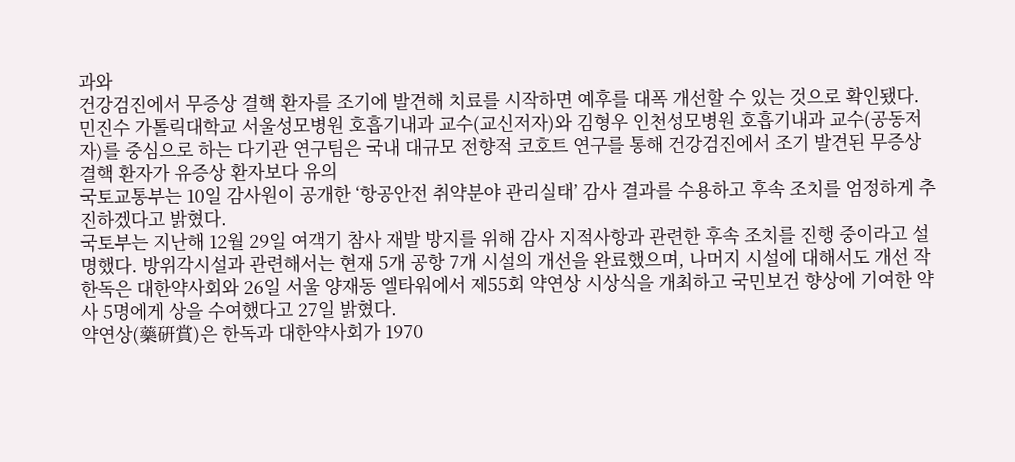과와
건강검진에서 무증상 결핵 환자를 조기에 발견해 치료를 시작하면 예후를 대폭 개선할 수 있는 것으로 확인됐다.
민진수 가톨릭대학교 서울성모병원 호흡기내과 교수(교신저자)와 김형우 인천성모병원 호흡기내과 교수(공동저자)를 중심으로 하는 다기관 연구팀은 국내 대규모 전향적 코호트 연구를 통해 건강검진에서 조기 발견된 무증상 결핵 환자가 유증상 환자보다 유의
국토교통부는 10일 감사원이 공개한 ‘항공안전 취약분야 관리실태’ 감사 결과를 수용하고 후속 조치를 엄정하게 추진하겠다고 밝혔다.
국토부는 지난해 12월 29일 여객기 참사 재발 방지를 위해 감사 지적사항과 관련한 후속 조치를 진행 중이라고 설명했다. 방위각시설과 관련해서는 현재 5개 공항 7개 시설의 개선을 완료했으며, 나머지 시설에 대해서도 개선 작
한독은 대한약사회와 26일 서울 양재동 엘타워에서 제55회 약연상 시상식을 개최하고 국민보건 향상에 기여한 약사 5명에게 상을 수여했다고 27일 밝혔다.
약연상(藥硏賞)은 한독과 대한약사회가 1970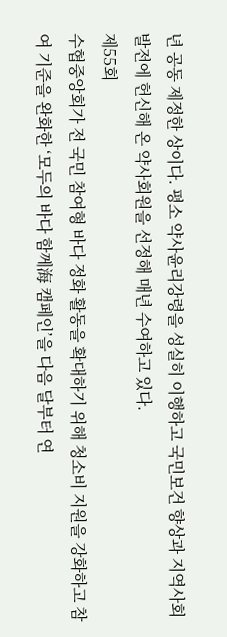년 공동 제정한 상이다. 평소 약사윤리강령을 성실히 이행하고 국민보건 향상과 지역사회 발전에 헌신해 온 약사회원을 선정해 매년 수여하고 있다.
제55회
수협중앙회가 전 국민 참여형 바다 정화 활동을 확대하기 위해 청소비 지원을 강화하고 참여 기준을 완화한 ‘모두의 바다 함께海 캠페인’을 다음 달부터 연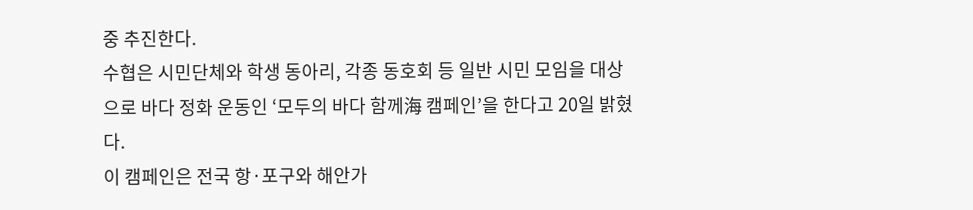중 추진한다.
수협은 시민단체와 학생 동아리, 각종 동호회 등 일반 시민 모임을 대상으로 바다 정화 운동인 ‘모두의 바다 함께海 캠페인’을 한다고 20일 밝혔다.
이 캠페인은 전국 항·포구와 해안가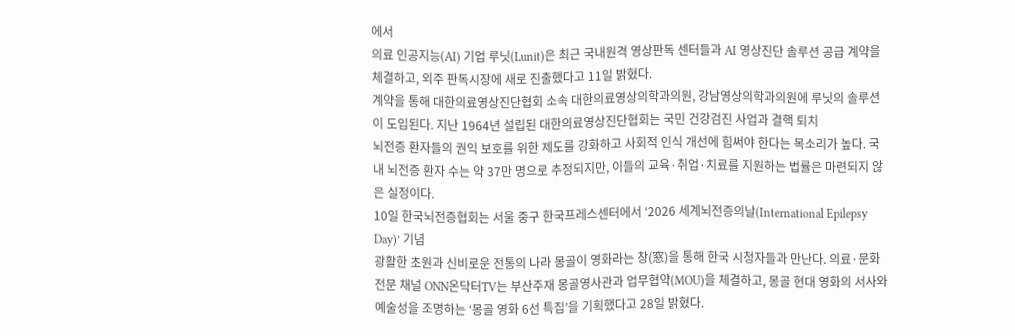에서
의료 인공지능(AI) 기업 루닛(Lunit)은 최근 국내원격 영상판독 센터들과 AI 영상진단 솔루션 공급 계약을 체결하고, 외주 판독시장에 새로 진출했다고 11일 밝혔다.
계약을 통해 대한의료영상진단협회 소속 대한의료영상의학과의원, 강남영상의학과의원에 루닛의 솔루션이 도입된다. 지난 1964년 설립된 대한의료영상진단협회는 국민 건강검진 사업과 결핵 퇴치
뇌전증 환자들의 권익 보호를 위한 제도를 강화하고 사회적 인식 개선에 힘써야 한다는 목소리가 높다. 국내 뇌전증 환자 수는 약 37만 명으로 추정되지만, 이들의 교육·취업·치료를 지원하는 법률은 마련되지 않은 실정이다.
10일 한국뇌전증협회는 서울 중구 한국프레스센터에서 ‘2026 세계뇌전증의날(International Epilepsy Day)’ 기념
광활한 초원과 신비로운 전통의 나라 몽골이 영화라는 창(窓)을 통해 한국 시청자들과 만난다. 의료·문화 전문 채널 ONN온닥터TV는 부산주재 몽골영사관과 업무협약(MOU)을 체결하고, 몽골 현대 영화의 서사와 예술성을 조명하는 ‘몽골 영화 6선 특집’을 기획했다고 28일 밝혔다.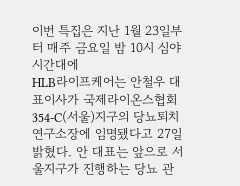이번 특집은 지난 1월 23일부터 매주 금요일 밤 10시 심야 시간대에
HLB라이프케어는 안철우 대표이사가 국제라이온스협회 354-C(서울)지구의 당뇨퇴치연구소장에 임명됐다고 27일 밝혔다. 안 대표는 앞으로 서울지구가 진행하는 당뇨 관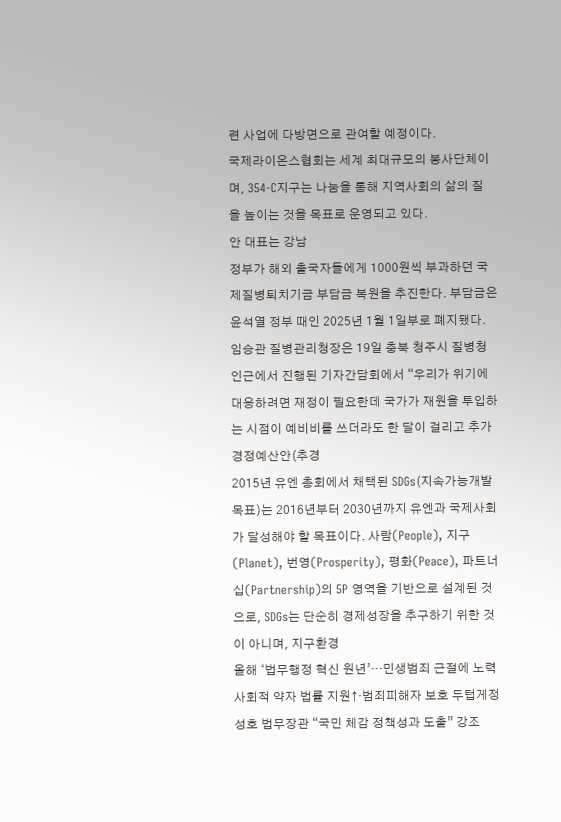련 사업에 다방면으로 관여할 예정이다.
국제라이온스협회는 세계 최대규모의 봉사단체이며, 354-C지구는 나눔을 통해 지역사회의 삶의 질을 높이는 것을 목표로 운영되고 있다.
안 대표는 강남
정부가 해외 출국자들에게 1000원씩 부과하던 국제질병퇴치기금 부담금 복원을 추진한다. 부담금은 윤석열 정부 때인 2025년 1월 1일부로 폐지됐다.
임승관 질병관리청장은 19일 충북 청주시 질병청 인근에서 진행된 기자간담회에서 “우리가 위기에 대응하려면 재정이 필요한데 국가가 재원을 투입하는 시점이 예비비를 쓰더라도 한 달이 걸리고 추가경정예산안(추경
2015년 유엔 총회에서 채택된 SDGs(지속가능개발목표)는 2016년부터 2030년까지 유엔과 국제사회가 달성해야 할 목표이다. 사람(People), 지구(Planet), 번영(Prosperity), 평화(Peace), 파트너십(Partnership)의 5P 영역을 기반으로 설계된 것으로, SDGs는 단순히 경제성장을 추구하기 위한 것이 아니며, 지구환경
올해 ‘법무행정 혁신 원년’…민생범죄 근절에 노력사회적 약자 법률 지원↑‧범죄피해자 보호 두텁게정성호 법무장관 “국민 체감 정책성과 도출” 강조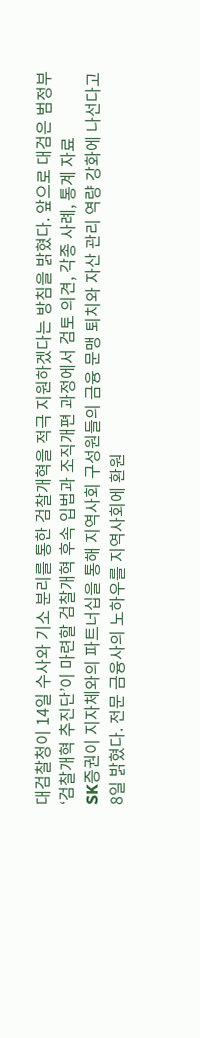대검찰청이 14일 수사와 기소 분리를 통한 검찰개혁을 적극 지원하겠다는 방침을 밝혔다. 앞으로 대검은 범정부 ‘검찰개혁 추진단’이 마련할 검찰개혁 후속 입법과 조직개편 과정에서 검토 의견, 각종 사례, 통계 자료
SK증권이 지자체와의 파트너십을 통해 지역사회 구성원들의 금융 문맹 퇴치와 자산 관리 역량 강화에 나선다고 8일 밝혔다. 전문 금융사의 노하우를 지역사회에 환원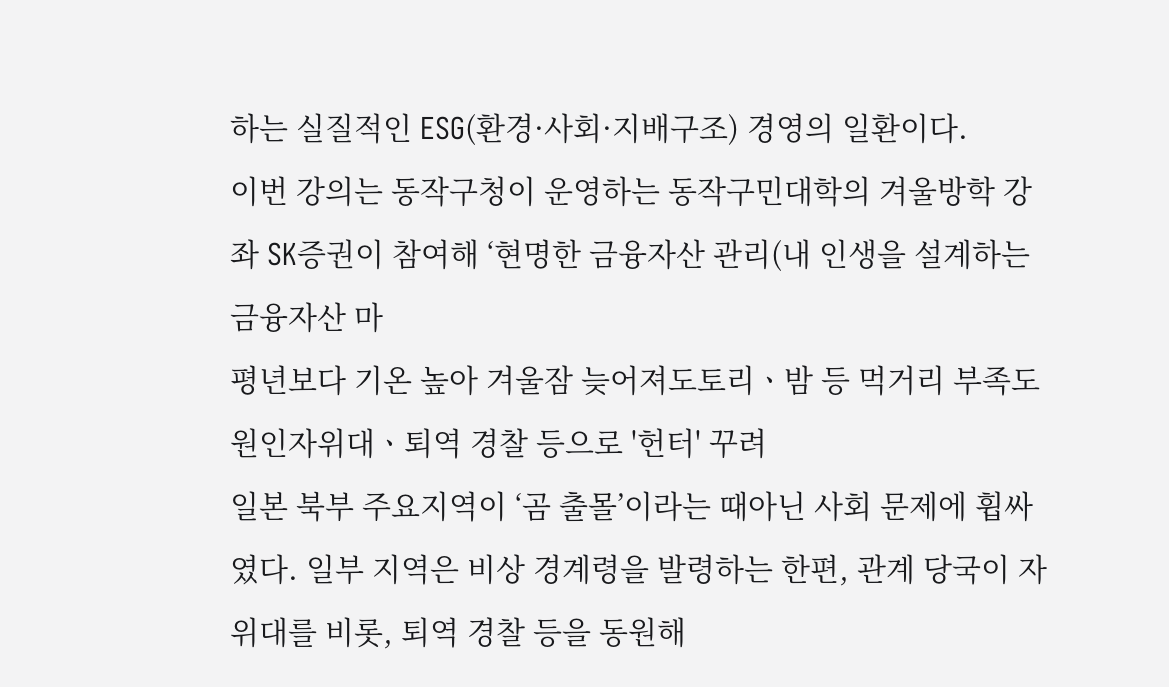하는 실질적인 ESG(환경·사회·지배구조) 경영의 일환이다.
이번 강의는 동작구청이 운영하는 동작구민대학의 겨울방학 강좌 SK증권이 참여해 ‘현명한 금융자산 관리(내 인생을 설계하는 금융자산 마
평년보다 기온 높아 겨울잠 늦어져도토리ㆍ밤 등 먹거리 부족도 원인자위대ㆍ퇴역 경찰 등으로 '헌터' 꾸려
일본 북부 주요지역이 ‘곰 출몰’이라는 때아닌 사회 문제에 휩싸였다. 일부 지역은 비상 경계령을 발령하는 한편, 관계 당국이 자위대를 비롯, 퇴역 경찰 등을 동원해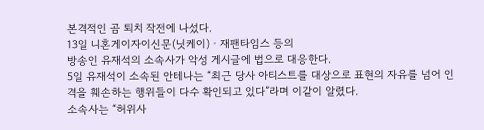본격적인 곰 퇴치 작전에 나섰다.
13일 니혼게이자이신문(닛케이)ㆍ재팬타임스 등의
방송인 유재석의 소속사가 악성 게시글에 법으로 대응한다.
5일 유재석이 소속된 안테나는 “최근 당사 아티스트를 대상으로 표현의 자유를 넘어 인격을 훼손하는 행위들이 다수 확인되고 있다”라며 이같이 알렸다.
소속사는 “허위사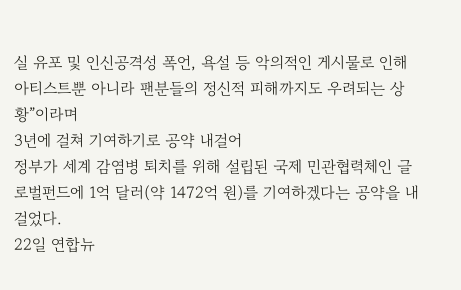실 유포 및 인신공격성 폭언, 욕설 등 악의적인 게시물로 인해 아티스트뿐 아니라 팬분들의 정신적 피해까지도 우려되는 상황”이라며
3년에 걸쳐 기여하기로 공약 내걸어
정부가 세계 감염병 퇴치를 위해 설립된 국제 민관협력체인 글로벌펀드에 1억 달러(약 1472억 원)를 기여하겠다는 공약을 내걸었다.
22일 연합뉴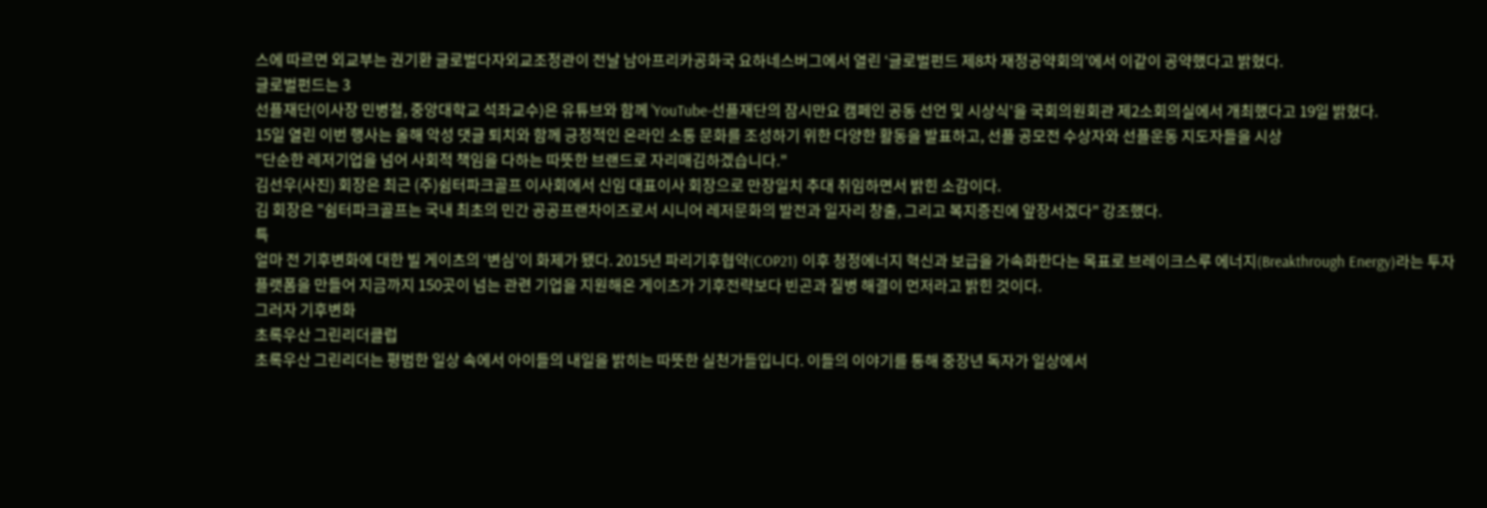스에 따르면 외교부는 권기환 글로벌다자외교조정관이 전날 남아프리카공화국 요하네스버그에서 열린 ‘글로벌펀드 제8차 재정공약회의’에서 이같이 공약했다고 밝혔다.
글로벌펀드는 3
선플재단(이사장 민병철, 중앙대학교 석좌교수)은 유튜브와 함께 'YouTube-선플재단의 잠시만요 캠페인 공동 선언 및 시상식'을 국회의원회관 제2소회의실에서 개최했다고 19일 밝혔다.
15일 열린 이번 행사는 올해 악성 댓글 퇴치와 함께 긍정적인 온라인 소통 문화를 조성하기 위한 다양한 활동을 발표하고, 선플 공모전 수상자와 선플운동 지도자들을 시상
"단순한 레저기업을 넘어 사회적 책임을 다하는 따뜻한 브랜드로 자리매김하겠습니다."
김선우(사진) 회장은 최근 (주)쉼터파크골프 이사회에서 신임 대표이사 회장으로 만장일치 추대 취임하면서 밝힌 소감이다.
김 회장은 "쉼터파크골프는 국내 최초의 민간 공공프랜차이즈로서 시니어 레저문화의 발전과 일자리 창출, 그리고 복지증진에 앞장서겠다" 강조했다.
특
얼마 전 기후변화에 대한 빌 게이츠의 ‘변심’이 화제가 됐다. 2015년 파리기후협약(COP21) 이후 청정에너지 혁신과 보급을 가속화한다는 목표로 브레이크스루 에너지(Breakthrough Energy)라는 투자 플랫폼을 만들어 지금까지 150곳이 넘는 관련 기업을 지원해온 게이츠가 기후전략보다 빈곤과 질병 해결이 먼저라고 밝힌 것이다.
그러자 기후변화
초록우산 그린리더클럽
초록우산 그린리더는 평범한 일상 속에서 아이들의 내일을 밝히는 따뜻한 실천가들입니다. 이들의 이야기를 통해 중장년 독자가 일상에서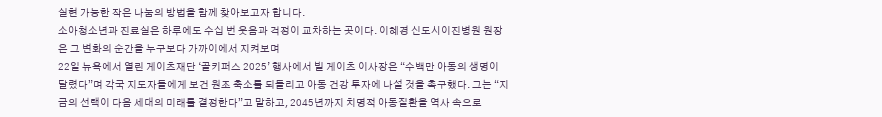실현 가능한 작은 나눔의 방법을 함께 찾아보고자 합니다.
소아청소년과 진료실은 하루에도 수십 번 웃음과 걱정이 교차하는 곳이다. 이혜경 신도시이진병원 원장은 그 변화의 순간을 누구보다 가까이에서 지켜보며
22일 뉴욕에서 열린 게이츠재단 ‘골키퍼스 2025’ 행사에서 빌 게이츠 이사장은 “수백만 아동의 생명이 달렸다”며 각국 지도자들에게 보건 원조 축소를 되돌리고 아동 건강 투자에 나설 것을 촉구했다. 그는 “지금의 선택이 다음 세대의 미래를 결정한다”고 말하고, 2045년까지 치명적 아동질환을 역사 속으로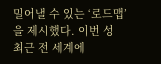밀어낼 수 있는 ‘로드맵’을 제시했다. 이번 성
최근 전 세계에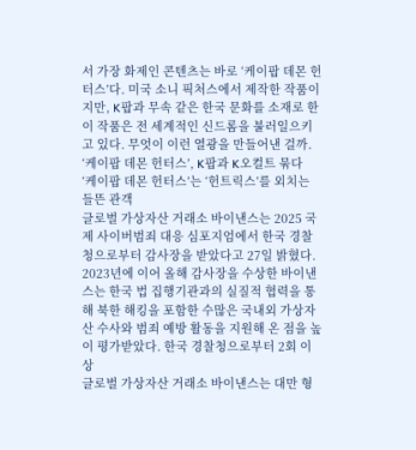서 가장 화제인 콘텐츠는 바로 ‘케이팝 데몬 헌터스’다. 미국 소니 픽처스에서 제작한 작품이지만, K팝과 무속 같은 한국 문화를 소재로 한 이 작품은 전 세계적인 신드롬을 불러일으키고 있다. 무엇이 이런 열광을 만들어낸 걸까.
‘케이팝 데몬 헌터스’, K팝과 K오컬트 묶다
‘케이팝 데몬 헌터스’는 ‘헌트릭스’를 외치는 들뜬 관객
글로벌 가상자산 거래소 바이낸스는 2025 국제 사이버범죄 대응 심포지엄에서 한국 경찰청으로부터 감사장을 받았다고 27일 밝혔다.
2023년에 이어 올해 감사장을 수상한 바이낸스는 한국 법 집행기관과의 실질적 협력을 통해 북한 해킹을 포함한 수많은 국내외 가상자산 수사와 범죄 예방 활동을 지원해 온 점을 높이 평가받았다. 한국 경찰청으로부터 2회 이상
글로벌 가상자산 거래소 바이낸스는 대만 형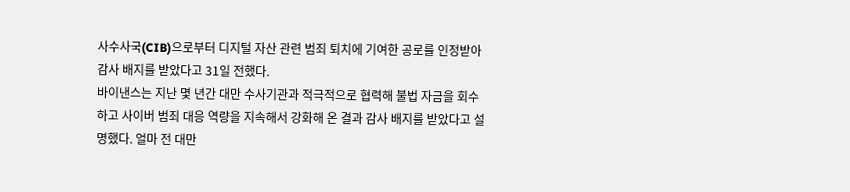사수사국(CIB)으로부터 디지털 자산 관련 범죄 퇴치에 기여한 공로를 인정받아 감사 배지를 받았다고 31일 전했다.
바이낸스는 지난 몇 년간 대만 수사기관과 적극적으로 협력해 불법 자금을 회수하고 사이버 범죄 대응 역량을 지속해서 강화해 온 결과 감사 배지를 받았다고 설명했다. 얼마 전 대만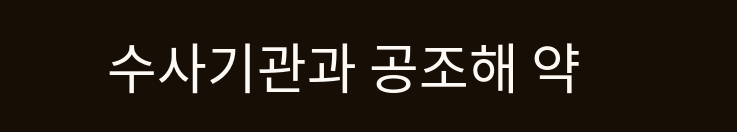수사기관과 공조해 약